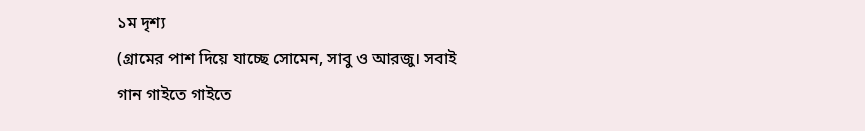১ম দৃশ্য
(গ্রামের পাশ দিয়ে যাচ্ছে সোমেন, সাবু ও আরজু। সবাই গান গাইতে গাইতে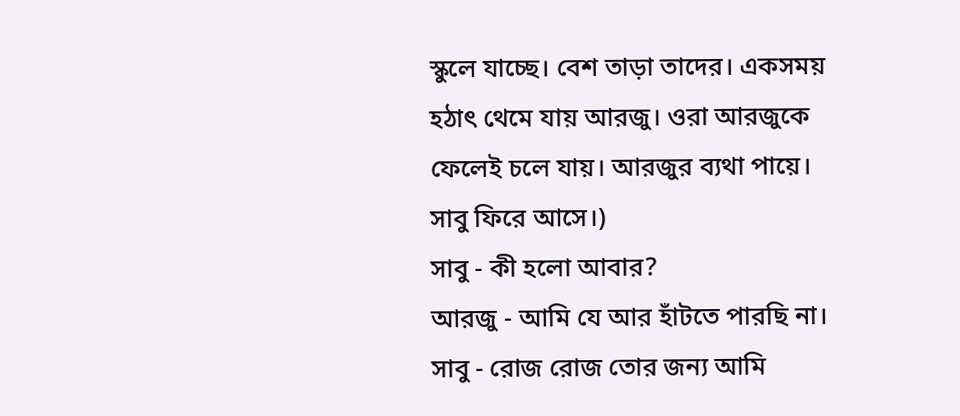স্কুলে যাচ্ছে। বেশ তাড়া তাদের। একসময় হঠাৎ থেমে যায় আরজু। ওরা আরজুকে ফেলেই চলে যায়। আরজুর ব্যথা পায়ে। সাবু ফিরে আসে।)
সাবু - কী হলো আবার?
আরজু - আমি যে আর হাঁটতে পারছি না।
সাবু - রোজ রোজ তোর জন্য আমি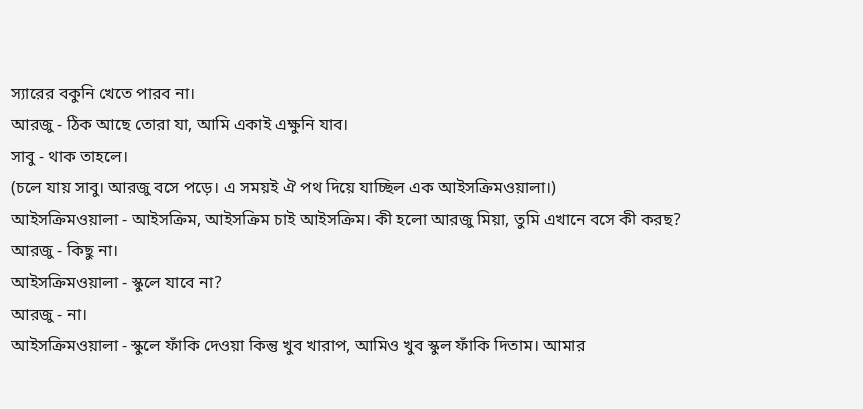স্যারের বকুনি খেতে পারব না।
আরজু - ঠিক আছে তোরা যা, আমি একাই এক্ষুনি যাব।
সাবু - থাক তাহলে।
(চলে যায় সাবু। আরজু বসে পড়ে। এ সময়ই ঐ পথ দিয়ে যাচ্ছিল এক আইসক্রিমওয়ালা।)
আইসক্রিমওয়ালা - আইসক্রিম, আইসক্রিম চাই আইসক্রিম। কী হলো আরজু মিয়া, তুমি এখানে বসে কী করছ?
আরজু - কিছু না।
আইসক্রিমওয়ালা - স্কুলে যাবে না?
আরজু - না।
আইসক্রিমওয়ালা - স্কুলে ফাঁকি দেওয়া কিন্তু খুব খারাপ, আমিও খুব স্কুল ফাঁকি দিতাম। আমার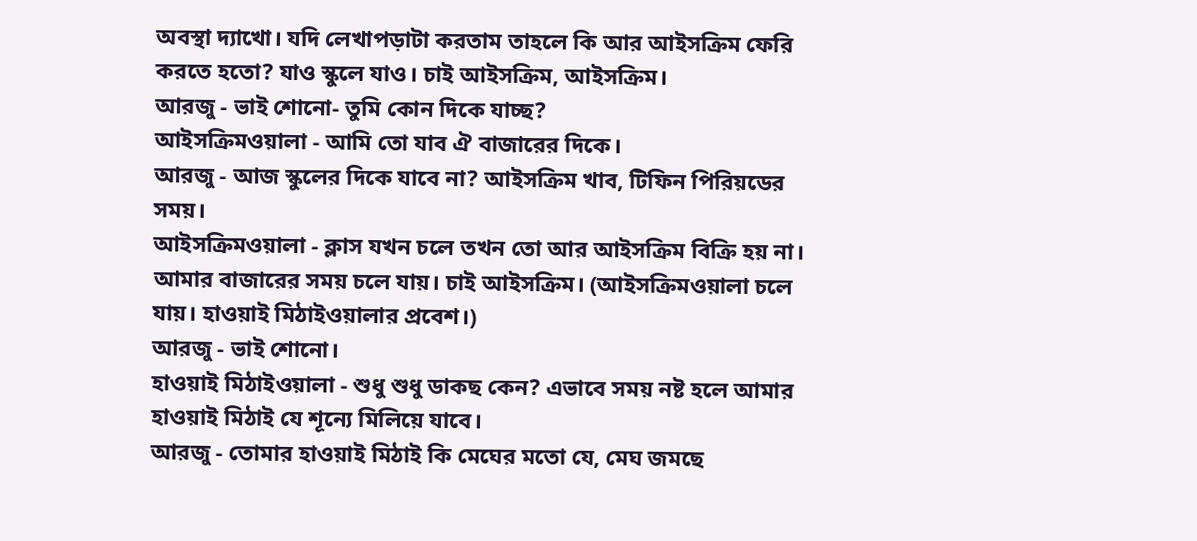অবস্থা দ্যাখো। যদি লেখাপড়াটা করতাম তাহলে কি আর আইসক্রিম ফেরি করতে হতো? যাও স্কুলে যাও। চাই আইসক্রিম, আইসক্রিম।
আরজু - ভাই শোনো- তুমি কোন দিকে যাচ্ছ?
আইসক্রিমওয়ালা - আমি তো যাব ঐ বাজারের দিকে।
আরজু - আজ স্কুলের দিকে যাবে না? আইসক্রিম খাব, টিফিন পিরিয়ডের সময়।
আইসক্রিমওয়ালা - ক্লাস যখন চলে তখন তো আর আইসক্রিম বিক্রি হয় না। আমার বাজারের সময় চলে যায়। চাই আইসক্রিম। (আইসক্রিমওয়ালা চলে যায়। হাওয়াই মিঠাইওয়ালার প্রবেশ।)
আরজু - ভাই শোনো।
হাওয়াই মিঠাইওয়ালা - শুধু শুধু ডাকছ কেন? এভাবে সময় নষ্ট হলে আমার হাওয়াই মিঠাই যে শূন্যে মিলিয়ে যাবে।
আরজু - তোমার হাওয়াই মিঠাই কি মেঘের মতো যে, মেঘ জমছে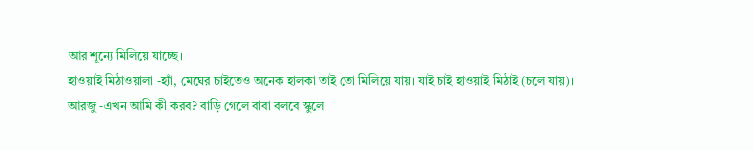আর শূন্যে মিলিয়ে যাচ্ছে।
হাওয়াই মিঠাওয়ালা -হ্যাঁ, মেঘের চাইতেও অনেক হালকা তাই তো মিলিয়ে যায়। যাই চাই হাওয়াই মিঠাই (চলে যায়)।
আরজু -এখন আমি কী করব? বাড়ি গেলে বাবা বলবে স্কুলে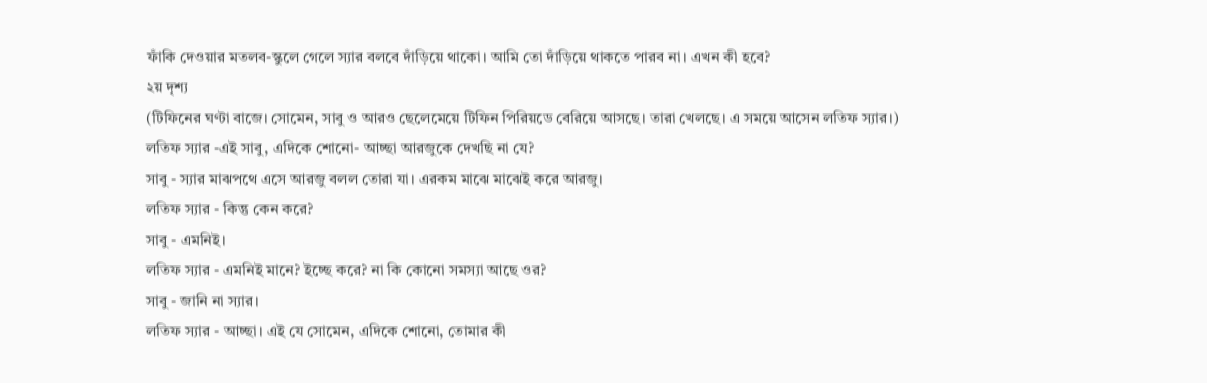ফাঁকি দেওয়ার মতলব-স্কুলে গেলে স্যার বলবে দাঁড়িয়ে থাকো। আমি তো দাঁড়িয়ে থাকতে পারব না। এখন কী হবে?
২য় দৃশ্য
(টিফিনের ঘণ্টা বাজে। সোমেন, সাবু ও আরও ছেলেমেয়ে টিফিন পিরিয়ডে বেরিয়ে আসছে। তারা খেলছে। এ সময়ে আসেন লতিফ স্যার।)
লতিফ স্যার -এই সাবু, এদিকে শোনো- আচ্ছা আরজুকে দেখছি না যে?
সাবু - স্যার মাঝপথে এসে আরজু বলল তোরা যা। এরকম মাঝে মাঝেই করে আরজু।
লতিফ স্যার - কিন্তু কেন করে?
সাবু - এমনিই।
লতিফ স্যার - এমনিই মানে? ইচ্ছে করে? না কি কোনো সমস্যা আছে ওর?
সাবু - জানি না স্যার।
লতিফ স্যার - আচ্ছা। এই যে সোমেন, এদিকে শোনো, তোমার কী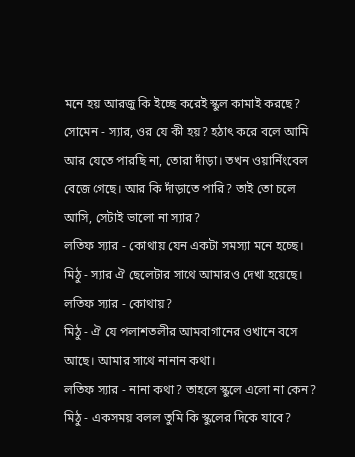মনে হয় আরজু কি ইচ্ছে করেই স্কুল কামাই করছে?
সোমেন - স্যার, ওর যে কী হয়? হঠাৎ করে বলে আমি আর যেতে পারছি না, তোরা দাঁড়া। তখন ওয়ার্নিংবেল বেজে গেছে। আর কি দাঁড়াতে পারি? তাই তো চলে আসি, সেটাই ভালো না স্যার?
লতিফ স্যার - কোথায় যেন একটা সমস্যা মনে হচ্ছে।
মিঠু - স্যার ঐ ছেলেটার সাথে আমারও দেখা হয়েছে।
লতিফ স্যার - কোথায়?
মিঠু - ঐ যে পলাশতলীর আমবাগানের ওখানে বসে আছে। আমার সাথে নানান কথা।
লতিফ স্যার - নানা কথা? তাহলে স্কুলে এলো না কেন?
মিঠু - একসময় বলল তুমি কি স্কুলের দিকে যাবে?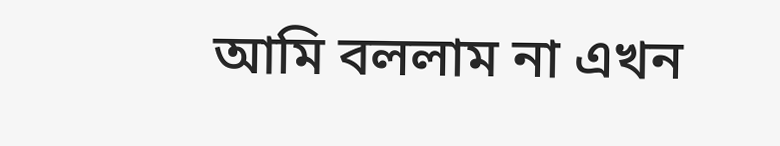আমি বললাম না এখন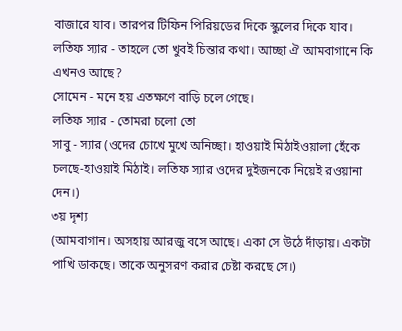বাজারে যাব। তারপর টিফিন পিরিয়ডের দিকে স্কুলের দিকে যাব।
লতিফ স্যার - তাহলে তো খুবই চিন্তার কথা। আচ্ছা ঐ আমবাগানে কি এখনও আছে?
সোমেন - মনে হয় এতক্ষণে বাড়ি চলে গেছে।
লতিফ স্যার - তোমরা চলো তো
সাবু - স্যার (ওদের চোখে মুখে অনিচ্ছা। হাওয়াই মিঠাইওয়ালা হেঁকে চলছে-হাওয়াই মিঠাই। লতিফ স্যার ওদের দুইজনকে নিয়েই রওয়ানা দেন।)
৩য় দৃশ্য
(আমবাগান। অসহায় আরজু বসে আছে। একা সে উঠে দাঁড়ায়। একটা পাখি ডাকছে। তাকে অনুসরণ করার চেষ্টা করছে সে।)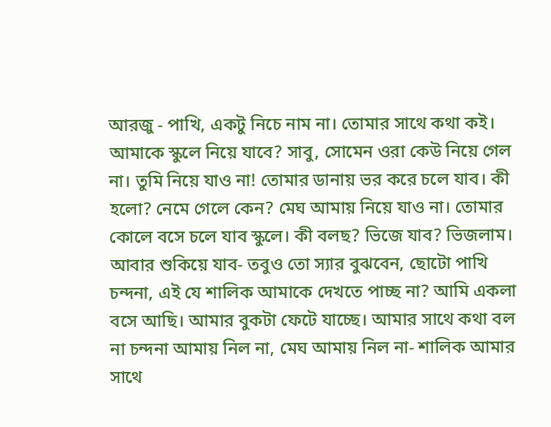আরজু - পাখি, একটু নিচে নাম না। তোমার সাথে কথা কই। আমাকে স্কুলে নিয়ে যাবে? সাবু, সোমেন ওরা কেউ নিয়ে গেল না। তুমি নিয়ে যাও না! তোমার ডানায় ভর করে চলে যাব। কী হলো? নেমে গেলে কেন? মেঘ আমায় নিয়ে যাও না। তোমার কোলে বসে চলে যাব স্কুলে। কী বলছ? ভিজে যাব? ভিজলাম। আবার শুকিয়ে যাব- তবুও তো স্যার বুঝবেন, ছোটো পাখি চন্দনা, এই যে শালিক আমাকে দেখতে পাচ্ছ না? আমি একলা বসে আছি। আমার বুকটা ফেটে যাচ্ছে। আমার সাথে কথা বল না চন্দনা আমায় নিল না, মেঘ আমায় নিল না- শালিক আমার সাথে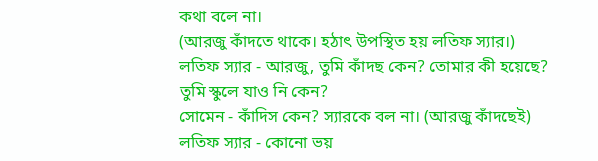কথা বলে না।
(আরজু কাঁদতে থাকে। হঠাৎ উপস্থিত হয় লতিফ স্যার।)
লতিফ স্যার - আরজু, তুমি কাঁদছ কেন? তোমার কী হয়েছে? তুমি স্কুলে যাও নি কেন?
সোমেন - কাঁদিস কেন? স্যারকে বল না। (আরজু কাঁদছেই)
লতিফ স্যার - কোনো ভয়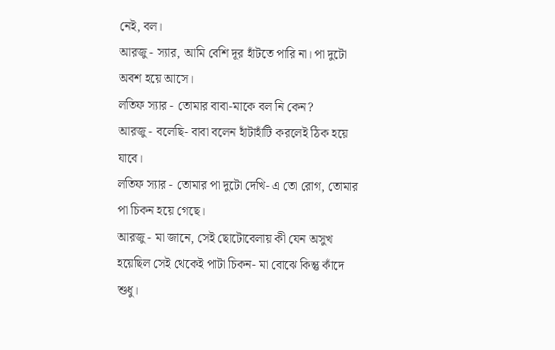নেই, বল।
আরজু - স্যার, আমি বেশি দূর হাঁটতে পারি না। পা দুটো অবশ হয়ে আসে।
লতিফ স্যার - তোমার বাবা-মাকে বল নি কেন?
আরজু - বলেছি- বাবা বলেন হাঁটাহাঁটি করলেই ঠিক হয়ে যাবে।
লতিফ স্যার - তোমার পা দুটো দেখি- এ তো রোগ, তোমার পা চিকন হয়ে গেছে।
আরজু - মা জানে, সেই ছোটোবেলায় কী যেন অসুখ হয়েছিল সেই থেকেই পাটা চিকন- মা বোঝে কিন্তু কাঁদে শুধু।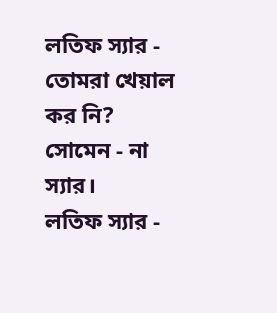লতিফ স্যার - তোমরা খেয়াল কর নি?
সোমেন - না স্যার।
লতিফ স্যার -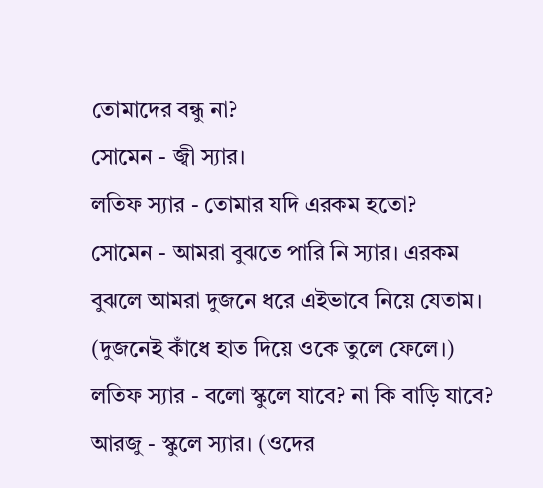তোমাদের বন্ধু না?
সোমেন - জ্বী স্যার।
লতিফ স্যার - তোমার যদি এরকম হতো?
সোমেন - আমরা বুঝতে পারি নি স্যার। এরকম বুঝলে আমরা দুজনে ধরে এইভাবে নিয়ে যেতাম। (দুজনেই কাঁধে হাত দিয়ে ওকে তুলে ফেলে।)
লতিফ স্যার - বলো স্কুলে যাবে? না কি বাড়ি যাবে?
আরজু - স্কুলে স্যার। (ওদের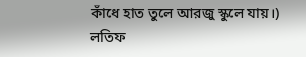কাঁধে হাত তুলে আরজু স্কুলে যায়।)
লতিফ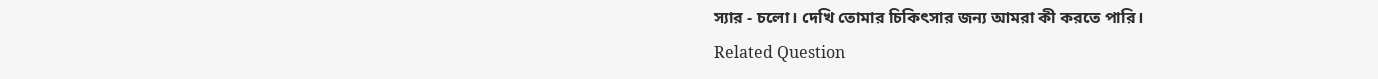স্যার - চলো। দেখি তোমার চিকিৎসার জন্য আমরা কী করতে পারি।
Related Question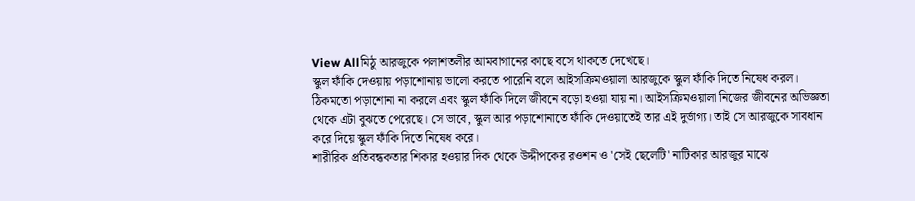View Allমিঠু আরজুকে পলাশতলীর আমবাগানের কাছে বসে থাকতে দেখেছে।
স্কুল ফাঁকি দেওয়ায় পড়াশোনায় ভালো করতে পারেনি বলে আইসক্রিমওয়ালা আরজুকে স্কুল ফাঁকি দিতে নিষেধ করল।
ঠিকমতো পড়াশোনা না করলে এবং স্কুল ফাঁকি দিলে জীবনে বড়ো হওয়া যায় না। আইসক্রিমওয়ালা নিজের জীবনের অভিজ্ঞতা থেকে এটা বুঝতে পেরেছে। সে ভাবে, স্কুল আর পড়াশোনাতে ফাঁকি দেওয়াতেই তার এই দুর্ভাগ্য। তাই সে আরজুকে সাবধান করে দিয়ে স্কুল ফাঁকি দিতে নিষেধ করে।
শারীরিক প্রতিবন্ধকতার শিকার হওয়ার দিক থেকে উদ্দীপকের রওশন ও 'সেই ছেলেটি' নাটিকার আরজুর মাঝে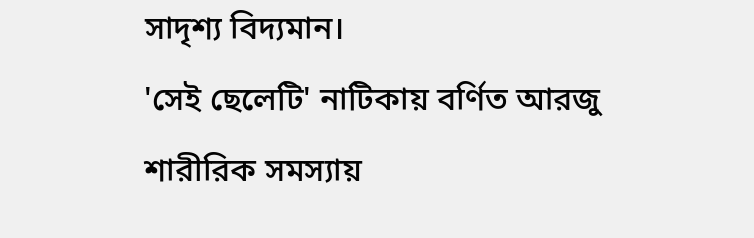সাদৃশ্য বিদ্যমান।
'সেই ছেলেটি' নাটিকায় বর্ণিত আরজু শারীরিক সমস্যায়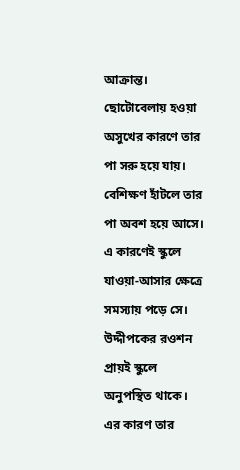আক্রান্ত। ছোটোবেলায় হওয়া অসুখের কারণে তার পা সরু হয়ে যায়। বেশিক্ষণ হাঁটলে তার পা অবশ হয়ে আসে। এ কারণেই স্কুলে যাওয়া-আসার ক্ষেত্রে সমস্যায় পড়ে সে।
উদ্দীপকের রওশন প্রায়ই স্কুলে অনুপস্থিত থাকে। এর কারণ তার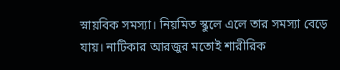স্নায়বিক সমস্যা। নিয়মিত স্কুলে এলে তার সমস্যা বেড়ে যায়। নাটিকার আরজুর মতোই শারীরিক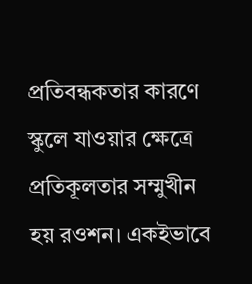প্রতিবন্ধকতার কারণে স্কুলে যাওয়ার ক্ষেত্রে প্রতিকূলতার সম্মুখীন হয় রওশন। একইভাবে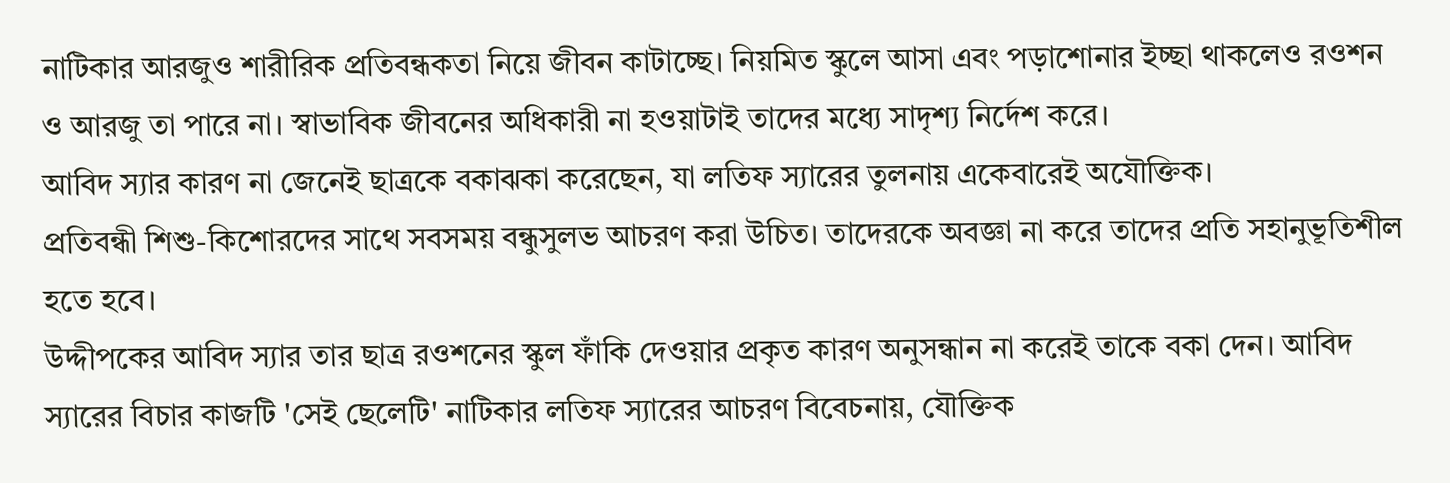নাটিকার আরজুও শারীরিক প্রতিবন্ধকতা নিয়ে জীবন কাটাচ্ছে। নিয়মিত স্কুলে আসা এবং পড়াশোনার ইচ্ছা থাকলেও রওশন ও আরজু তা পারে না। স্বাভাবিক জীবনের অধিকারী না হওয়াটাই তাদের মধ্যে সাদৃশ্য নির্দেশ করে।
আবিদ স্যার কারণ না জেনেই ছাত্রকে বকাঝকা করেছেন, যা লতিফ স্যারের তুলনায় একেবারেই অযৌক্তিক।
প্রতিবন্ধী শিশু-কিশোরদের সাথে সবসময় বন্ধুসুলভ আচরণ করা উচিত। তাদেরকে অবজ্ঞা না করে তাদের প্রতি সহানুভূতিশীল হতে হবে।
উদ্দীপকের আবিদ স্যার তার ছাত্র রওশনের স্কুল ফাঁকি দেওয়ার প্রকৃত কারণ অনুসন্ধান না করেই তাকে বকা দেন। আবিদ স্যারের বিচার কাজটি 'সেই ছেলেটি' নাটিকার লতিফ স্যারের আচরণ বিবেচনায়, যৌক্তিক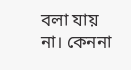বলা যায় না। কেননা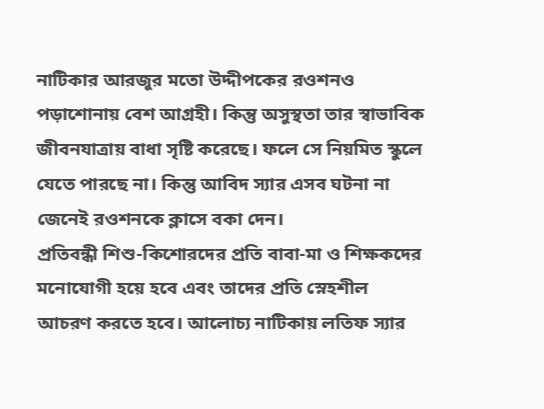নাটিকার আরজুর মতো উদ্দীপকের রওশনও পড়াশোনায় বেশ আগ্রহী। কিন্তু অসুস্থতা তার স্বাভাবিক জীবনযাত্রায় বাধা সৃষ্টি করেছে। ফলে সে নিয়মিত স্কুলে যেতে পারছে না। কিন্তু আবিদ স্যার এসব ঘটনা না জেনেই রওশনকে ক্লাসে বকা দেন।
প্রতিবন্ধী শিশু-কিশোরদের প্রতি বাবা-মা ও শিক্ষকদের মনোযোগী হয়ে হবে এবং তাদের প্রতি স্নেহশীল আচরণ করতে হবে। আলোচ্য নাটিকায় লতিফ স্যার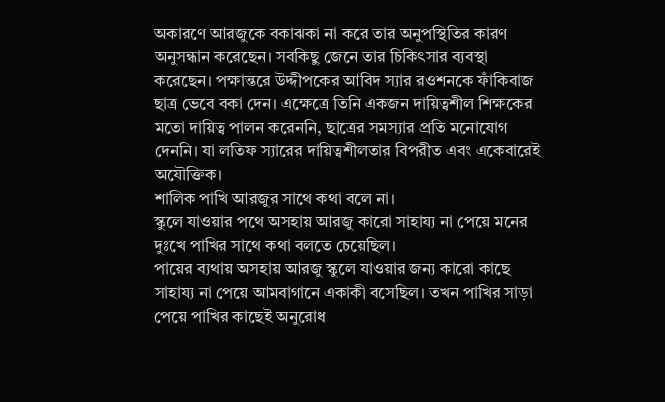অকারণে আরজুকে বকাঝকা না করে তার অনুপস্থিতির কারণ অনুসন্ধান করেছেন। সবকিছু জেনে তার চিকিৎসার ব্যবস্থা করেছেন। পক্ষান্তরে উদ্দীপকের আবিদ স্যার রওশনকে ফাঁকিবাজ ছাত্র ভেবে বকা দেন। এক্ষেত্রে তিনি একজন দায়িত্বশীল শিক্ষকের মতো দায়িত্ব পালন করেননি, ছাত্রের সমস্যার প্রতি মনোযোগ দেননি। যা লতিফ স্যারের দায়িত্বশীলতার বিপরীত এবং একেবারেই অযৌক্তিক।
শালিক পাখি আরজুর সাথে কথা বলে না।
স্কুলে যাওয়ার পথে অসহায় আরজু কারো সাহায্য না পেয়ে মনের দুঃখে পাখির সাথে কথা বলতে চেয়েছিল।
পায়ের ব্যথায় অসহায় আরজু স্কুলে যাওয়ার জন্য কারো কাছে সাহায্য না পেয়ে আমবাগানে একাকী বসেছিল। তখন পাখির সাড়া পেয়ে পাখির কাছেই অনুরোধ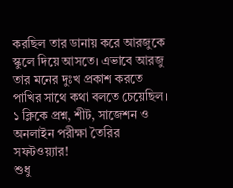করছিল তার ডানায় করে আরজুকে স্কুলে দিয়ে আসতে। এভাবে আরজু তার মনের দুঃখ প্রকাশ করতে পাখির সাথে কথা বলতে চেয়েছিল।
১ ক্লিকে প্রশ্ন, শীট, সাজেশন ও
অনলাইন পরীক্ষা তৈরির সফটওয়্যার!
শুধু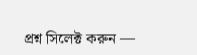প্রশ্ন সিলেক্ট করুন —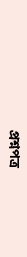প্রশ্নপত্র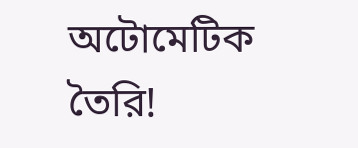অটোমেটিক তৈরি!